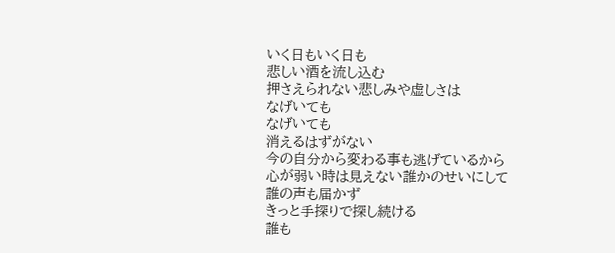いく日もいく日も
悲しい酒を流し込む
押さえられない悲しみや虚しさは
なげいても
なげいても
消えるはずがない
今の自分から変わる事も逃げているから
心が弱い時は見えない誰かのせいにして
誰の声も届かず
きっと手探りで探し続ける
誰も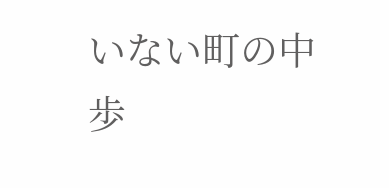いない町の中歩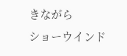きながら
ショーウインド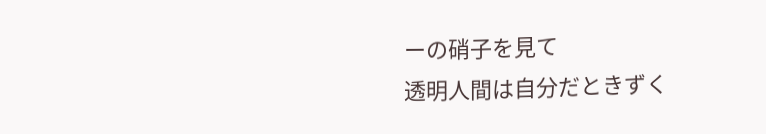ーの硝子を見て
透明人間は自分だときずく